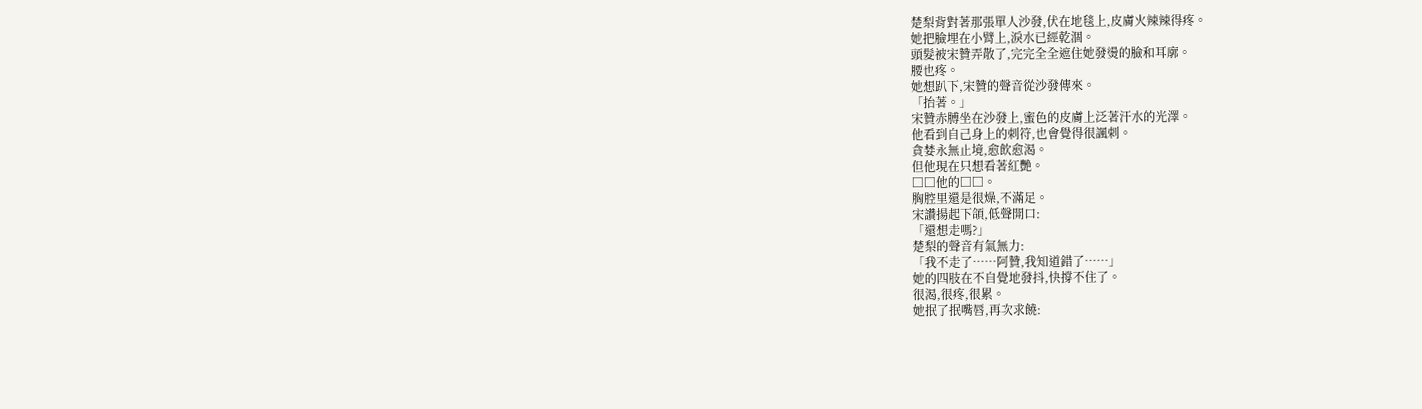楚梨背對著那張單人沙發,伏在地毯上,皮膚火辣辣得疼。
她把臉埋在小臂上,淚水已經乾涸。
頭髮被宋贊弄散了,完完全全遮住她發燙的臉和耳廓。
腰也疼。
她想趴下,宋贊的聲音從沙發傳來。
「抬著。」
宋贊赤膊坐在沙發上,蜜色的皮膚上泛著汗水的光澤。
他看到自己身上的刺符,也會覺得很諷刺。
貪婪永無止境,愈飲愈渴。
但他現在只想看著紅艷。
□□他的□□。
胸腔里還是很燥,不滿足。
宋讚揚起下頜,低聲開口:
「還想走嗎?」
楚梨的聲音有氣無力:
「我不走了……阿贊,我知道錯了……」
她的四肢在不自覺地發抖,快撐不住了。
很渴,很疼,很累。
她抿了抿嘴唇,再次求饒: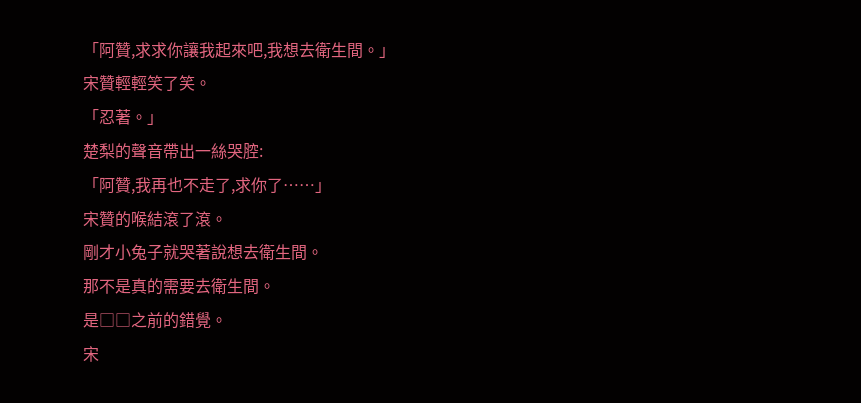「阿贊,求求你讓我起來吧,我想去衛生間。」
宋贊輕輕笑了笑。
「忍著。」
楚梨的聲音帶出一絲哭腔:
「阿贊,我再也不走了,求你了……」
宋贊的喉結滾了滾。
剛才小兔子就哭著說想去衛生間。
那不是真的需要去衛生間。
是□□之前的錯覺。
宋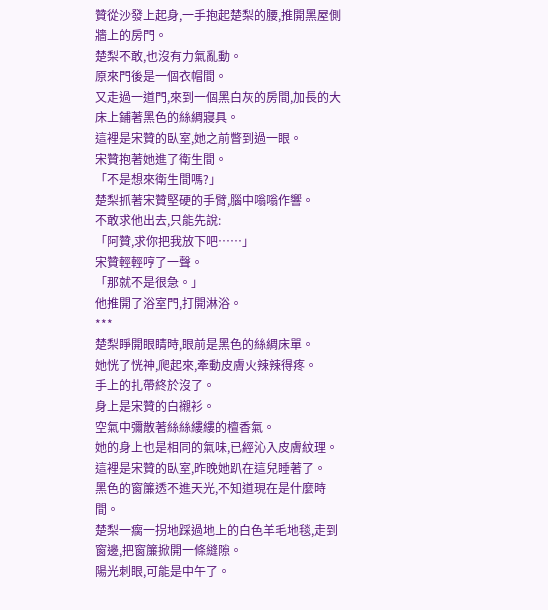贊從沙發上起身,一手抱起楚梨的腰,推開黑屋側牆上的房門。
楚梨不敢,也沒有力氣亂動。
原來門後是一個衣帽間。
又走過一道門,來到一個黑白灰的房間,加長的大床上鋪著黑色的絲綢寢具。
這裡是宋贊的臥室,她之前瞥到過一眼。
宋贊抱著她進了衛生間。
「不是想來衛生間嗎?」
楚梨抓著宋贊堅硬的手臂,腦中嗡嗡作響。
不敢求他出去,只能先說:
「阿贊,求你把我放下吧……」
宋贊輕輕哼了一聲。
「那就不是很急。」
他推開了浴室門,打開淋浴。
***
楚梨睜開眼睛時,眼前是黑色的絲綢床單。
她恍了恍神,爬起來,牽動皮膚火辣辣得疼。
手上的扎帶終於沒了。
身上是宋贊的白襯衫。
空氣中彌散著絲絲縷縷的檀香氣。
她的身上也是相同的氣味,已經沁入皮膚紋理。
這裡是宋贊的臥室,昨晚她趴在這兒睡著了。
黑色的窗簾透不進天光,不知道現在是什麼時間。
楚梨一瘸一拐地踩過地上的白色羊毛地毯,走到窗邊,把窗簾掀開一條縫隙。
陽光刺眼,可能是中午了。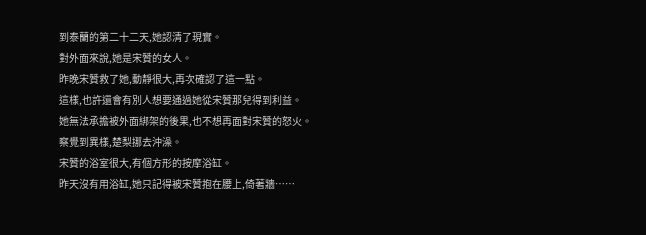到泰蘭的第二十二天,她認清了現實。
對外面來說,她是宋贊的女人。
昨晚宋贊救了她,動靜很大,再次確認了這一點。
這樣,也許還會有別人想要通過她從宋贊那兒得到利益。
她無法承擔被外面綁架的後果,也不想再面對宋贊的怒火。
察覺到異樣,楚梨挪去沖澡。
宋贊的浴室很大,有個方形的按摩浴缸。
昨天沒有用浴缸,她只記得被宋贊抱在腰上,倚著牆……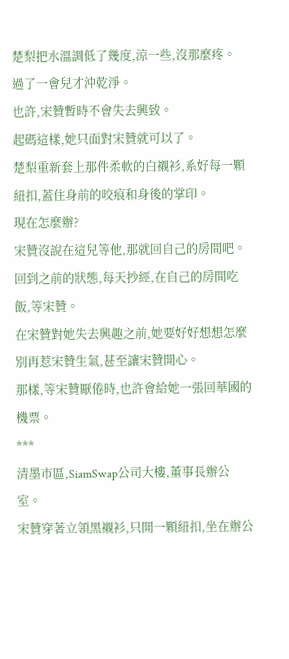楚梨把水溫調低了幾度,涼一些,沒那麼疼。
過了一會兒才沖乾淨。
也許,宋贊暫時不會失去興致。
起碼這樣,她只面對宋贊就可以了。
楚梨重新套上那件柔軟的白襯衫,系好每一顆紐扣,蓋住身前的咬痕和身後的掌印。
現在怎麼辦?
宋贊沒說在這兒等他,那就回自己的房間吧。
回到之前的狀態,每天抄經,在自己的房間吃飯,等宋贊。
在宋贊對她失去興趣之前,她要好好想想怎麼別再惹宋贊生氣,甚至讓宋贊開心。
那樣,等宋贊厭倦時,也許會給她一張回華國的機票。
***
清墨市區,SiamSwap公司大樓,董事長辦公室。
宋贊穿著立領黑襯衫,只開一顆紐扣,坐在辦公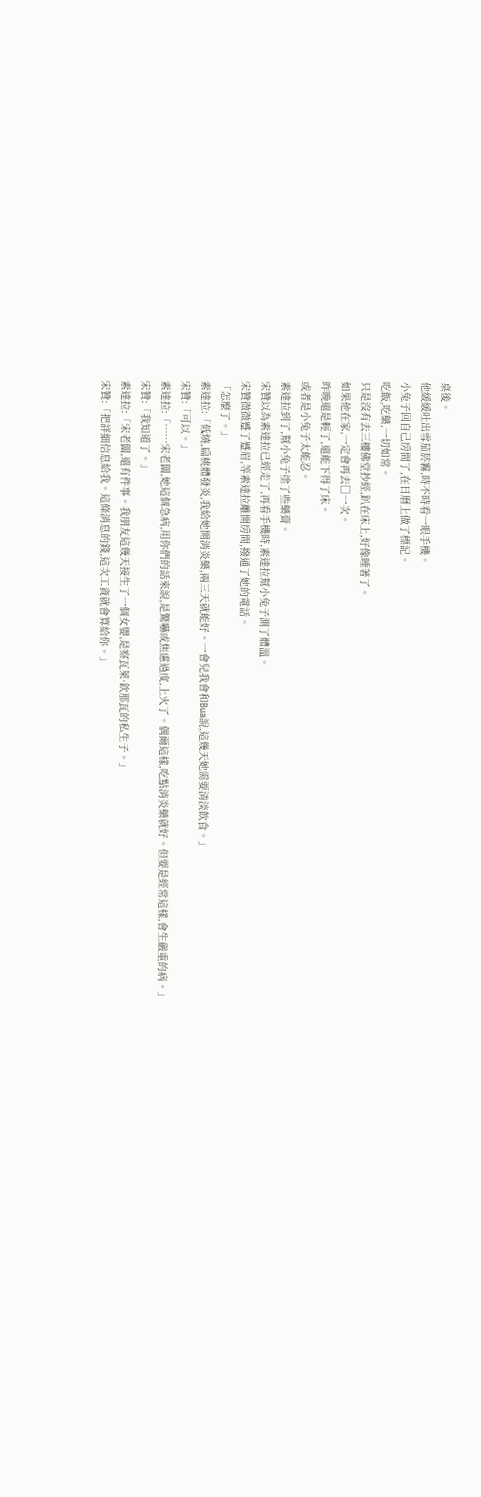桌後。
他緩緩吐出雪茄菸霧,時不時看一眼手機。
小兔子回自己房間了,在日曆上做了標記。
吃飯,吃藥,一切如常。
只是沒有去三樓佛堂抄經,趴在床上,好像睡著了。
如果他在家,一定會再去□一次。
昨晚還是輕了,還能下得了床。
或者是小兔子太能忍。
素達拉到了,幫小兔子塗了些藥膏。
宋贊以為素達拉已經走了,再看手機時,素達拉幫小兔子測了體溫。
宋贊微微蹙了蹙眉,等素達拉離開房間,撥通了她的電話。
「怎麼了。」
素達拉:「低燒,扁桃體發炎,我給她開消炎藥,兩三天就能好。一會兒我會和Bua說,這幾天她需要清淡飲食。」
宋贊:「可以。」
素達拉:「……宋老闆,她這個急病,用你們的話來說,是驚嚇或焦慮過度,上火了。偶爾這樣,吃點消炎藥就好。但要是經常這樣,會生嚴重的病。」
宋贊:「我知道了。」
素達拉:「宋老闆,還有件事。我朋友這幾天接生了一個女嬰,是察瓦萊·欽那瓦的私生子。」
宋贊:「把詳細信息給我。這條消息的錢,這次工資就會算給你。」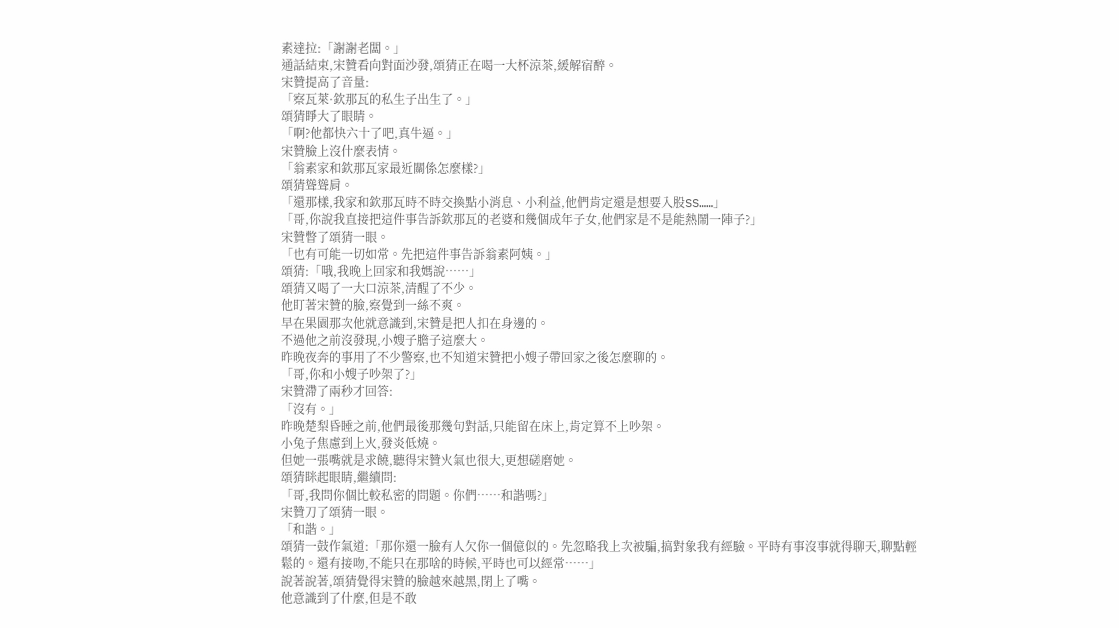素達拉:「謝謝老闆。」
通話結束,宋贊看向對面沙發,頌猜正在喝一大杯涼茶,緩解宿醉。
宋贊提高了音量:
「察瓦萊·欽那瓦的私生子出生了。」
頌猜睜大了眼睛。
「啊?他都快六十了吧,真牛逼。」
宋贊臉上沒什麼表情。
「翁素家和欽那瓦家最近關係怎麼樣?」
頌猜聳聳肩。
「還那樣,我家和欽那瓦時不時交換點小消息、小利益,他們肯定還是想要入股SS……」
「哥,你說我直接把這件事告訴欽那瓦的老婆和幾個成年子女,他們家是不是能熱鬧一陣子?」
宋贊瞥了頌猜一眼。
「也有可能一切如常。先把這件事告訴翁素阿姨。」
頌猜:「哦,我晚上回家和我媽說……」
頌猜又喝了一大口涼茶,清醒了不少。
他盯著宋贊的臉,察覺到一絲不爽。
早在果園那次他就意識到,宋贊是把人扣在身邊的。
不過他之前沒發現,小嫂子膽子這麼大。
昨晚夜奔的事用了不少警察,也不知道宋贊把小嫂子帶回家之後怎麼聊的。
「哥,你和小嫂子吵架了?」
宋贊滯了兩秒才回答:
「沒有。」
昨晚楚梨昏睡之前,他們最後那幾句對話,只能留在床上,肯定算不上吵架。
小兔子焦慮到上火,發炎低燒。
但她一張嘴就是求饒,聽得宋贊火氣也很大,更想磋磨她。
頌猜眯起眼睛,繼續問:
「哥,我問你個比較私密的問題。你們……和諧嗎?」
宋贊刀了頌猜一眼。
「和諧。」
頌猜一鼓作氣道:「那你還一臉有人欠你一個億似的。先忽略我上次被騙,搞對象我有經驗。平時有事沒事就得聊天,聊點輕鬆的。還有接吻,不能只在那啥的時候,平時也可以經常……」
說著說著,頌猜覺得宋贊的臉越來越黑,閉上了嘴。
他意識到了什麼,但是不敢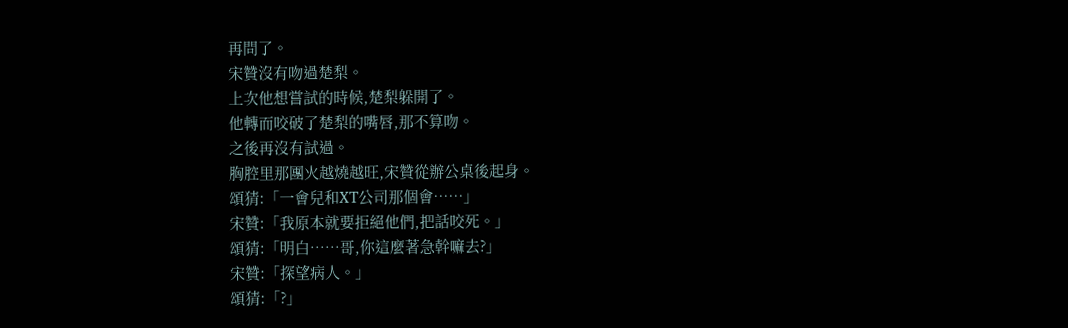再問了。
宋贊沒有吻過楚梨。
上次他想嘗試的時候,楚梨躲開了。
他轉而咬破了楚梨的嘴唇,那不算吻。
之後再沒有試過。
胸腔里那團火越燒越旺,宋贊從辦公桌後起身。
頌猜:「一會兒和XT公司那個會……」
宋贊:「我原本就要拒絕他們,把話咬死。」
頌猜:「明白……哥,你這麼著急幹嘛去?」
宋贊:「探望病人。」
頌猜:「?」